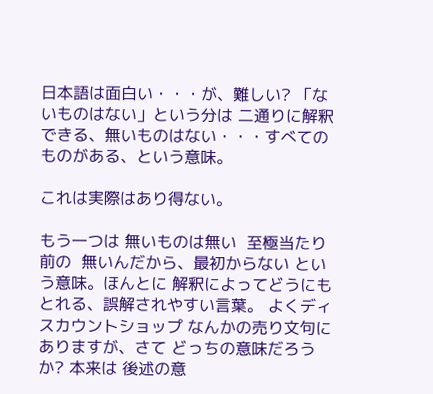日本語は面白い・・・が、難しい? 「ないものはない」という分は 二通りに解釈できる、無いものはない・・・すべてのものがある、という意味。

これは実際はあり得ない。

もう一つは 無いものは無い  至極当たり前の  無いんだから、最初からない という意味。ほんとに 解釈によってどうにもとれる、誤解されやすい言葉。 よくディスカウントショップ なんかの売り文句にありますが、さて どっちの意味だろうか? 本来は 後述の意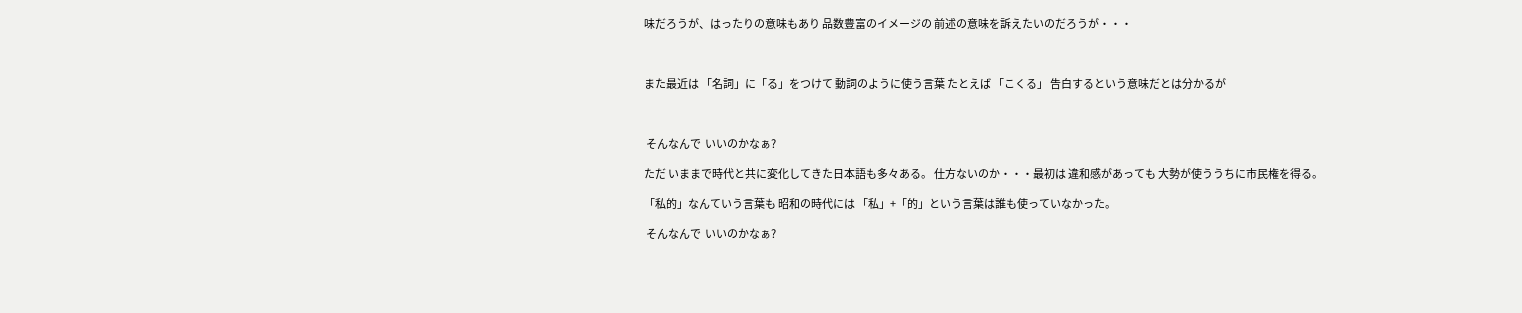味だろうが、はったりの意味もあり 品数豊富のイメージの 前述の意味を訴えたいのだろうが・・・



また最近は 「名詞」に「る」をつけて 動詞のように使う言葉 たとえば 「こくる」 告白するという意味だとは分かるが



 そんなんで  いいのかなぁ?

ただ いままで時代と共に変化してきた日本語も多々ある。 仕方ないのか・・・最初は 違和感があっても 大勢が使ううちに市民権を得る。

「私的」なんていう言葉も 昭和の時代には 「私」+「的」という言葉は誰も使っていなかった。

 そんなんで  いいのかなぁ?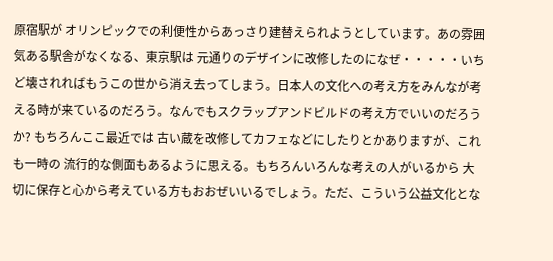原宿駅が オリンピックでの利便性からあっさり建替えられようとしています。あの雰囲気ある駅舎がなくなる、東京駅は 元通りのデザインに改修したのになぜ・・・・・いちど壊されればもうこの世から消え去ってしまう。日本人の文化への考え方をみんなが考える時が来ているのだろう。なんでもスクラップアンドビルドの考え方でいいのだろうか? もちろんここ最近では 古い蔵を改修してカフェなどにしたりとかありますが、これも一時の 流行的な側面もあるように思える。もちろんいろんな考えの人がいるから 大切に保存と心から考えている方もおおぜいいるでしょう。ただ、こういう公益文化とな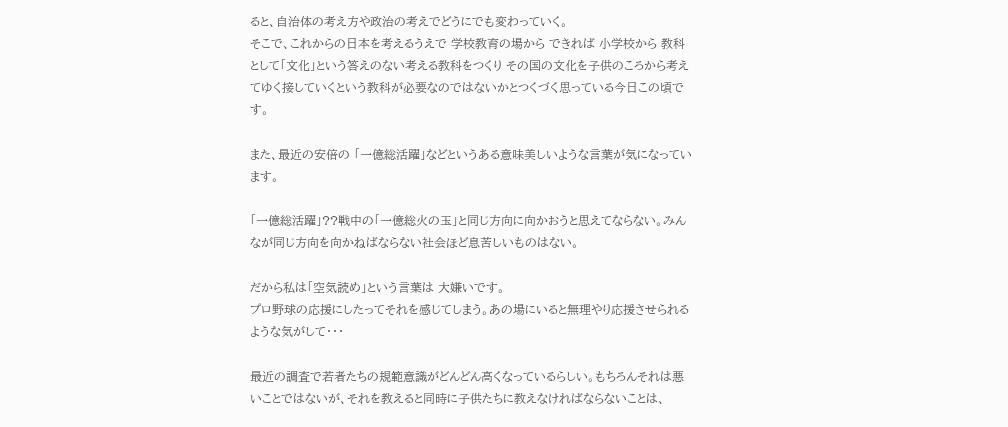ると、自治体の考え方や政治の考えでどうにでも変わっていく。
そこで、これからの日本を考えるうえで 学校教育の場から できれば 小学校から 教科として「文化」という答えのない考える教科をつくり その国の文化を子供のころから考えてゆく接していくという教科が必要なのではないかとつくづく思っている今日この頃です。

また、最近の安倍の 「一億総活躍」などというある意味美しいような言葉が気になっています。

「一億総活躍」??戦中の「一億総火の玉」と同じ方向に向かおうと思えてならない。みんなが同じ方向を向かねばならない社会ほど息苦しいものはない。

だから私は「空気読め」という言葉は 大嫌いです。
プロ野球の応援にしたってそれを感じてしまう。あの場にいると無理やり応援させられるような気がして・・・

最近の調査で若者たちの規範意識がどんどん高くなっているらしい。もちろんそれは悪いことではないが、それを教えると同時に子供たちに教えなければならないことは、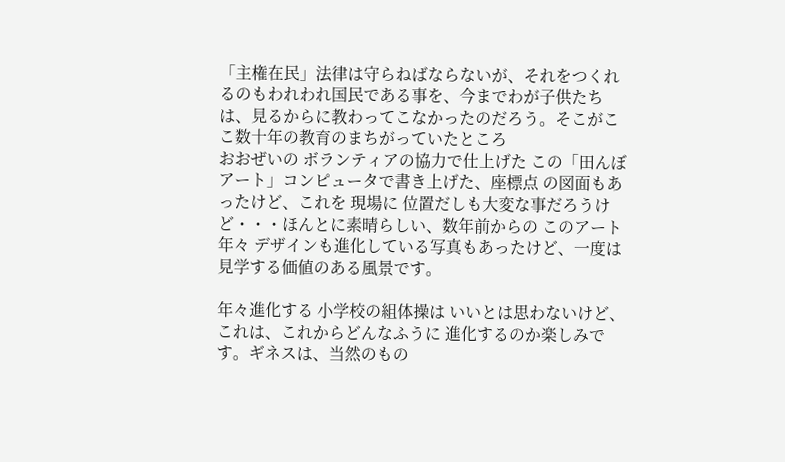「主権在民」法律は守らねばならないが、それをつくれるのもわれわれ国民である事を、今までわが子供たちは、見るからに教わってこなかったのだろう。そこがここ数十年の教育のまちがっていたところ
おおぜいの ボランティアの協力で仕上げた この「田んぼアート」コンピュータで書き上げた、座標点 の図面もあったけど、これを 現場に 位置だしも大変な事だろうけど・・・ほんとに素晴らしい、数年前からの このアート年々 デザインも進化している写真もあったけど、一度は 見学する価値のある風景です。

年々進化する 小学校の組体操は いいとは思わないけど、これは、これからどんなふうに 進化するのか楽しみです。ギネスは、当然のもの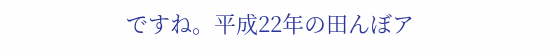ですね。平成22年の田んぼア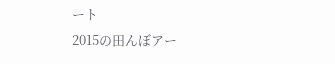ート
2015の田んぼアー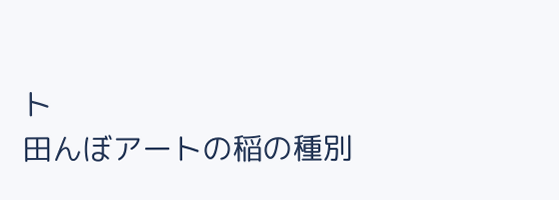ト
田んぼアートの稲の種別